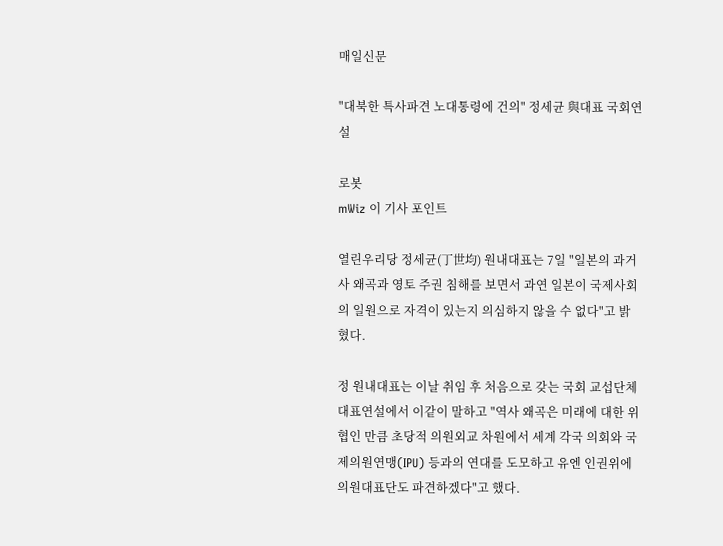매일신문

"대북한 특사파견 노대통령에 건의" 정세균 與대표 국회연설

로봇
mWiz 이 기사 포인트

열린우리당 정세균(丁世均) 원내대표는 7일 "일본의 과거사 왜곡과 영토 주권 침해를 보면서 과연 일본이 국제사회의 일원으로 자격이 있는지 의심하지 않을 수 없다"고 밝혔다.

정 원내대표는 이날 취임 후 처음으로 갖는 국회 교섭단체 대표연설에서 이같이 말하고 "역사 왜곡은 미래에 대한 위협인 만큼 초당적 의원외교 차원에서 세계 각국 의회와 국제의원연맹(IPU) 등과의 연대를 도모하고 유엔 인권위에 의원대표단도 파견하겠다"고 했다.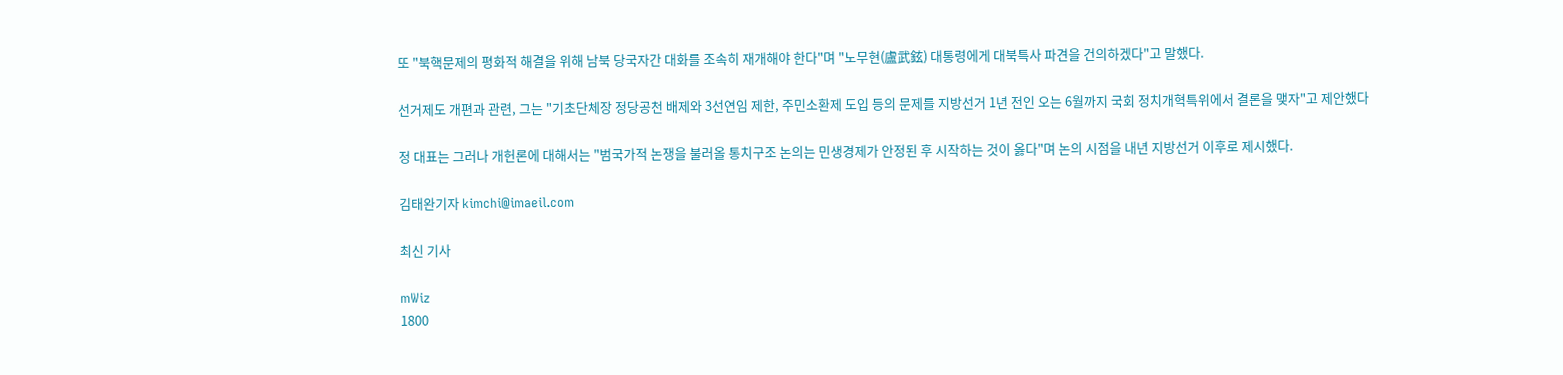또 "북핵문제의 평화적 해결을 위해 남북 당국자간 대화를 조속히 재개해야 한다"며 "노무현(盧武鉉) 대통령에게 대북특사 파견을 건의하겠다"고 말했다.

선거제도 개편과 관련, 그는 "기초단체장 정당공천 배제와 3선연임 제한, 주민소환제 도입 등의 문제를 지방선거 1년 전인 오는 6월까지 국회 정치개혁특위에서 결론을 맺자"고 제안했다

정 대표는 그러나 개헌론에 대해서는 "범국가적 논쟁을 불러올 통치구조 논의는 민생경제가 안정된 후 시작하는 것이 옳다"며 논의 시점을 내년 지방선거 이후로 제시했다.

김태완기자 kimchi@imaeil.com

최신 기사

mWiz
1800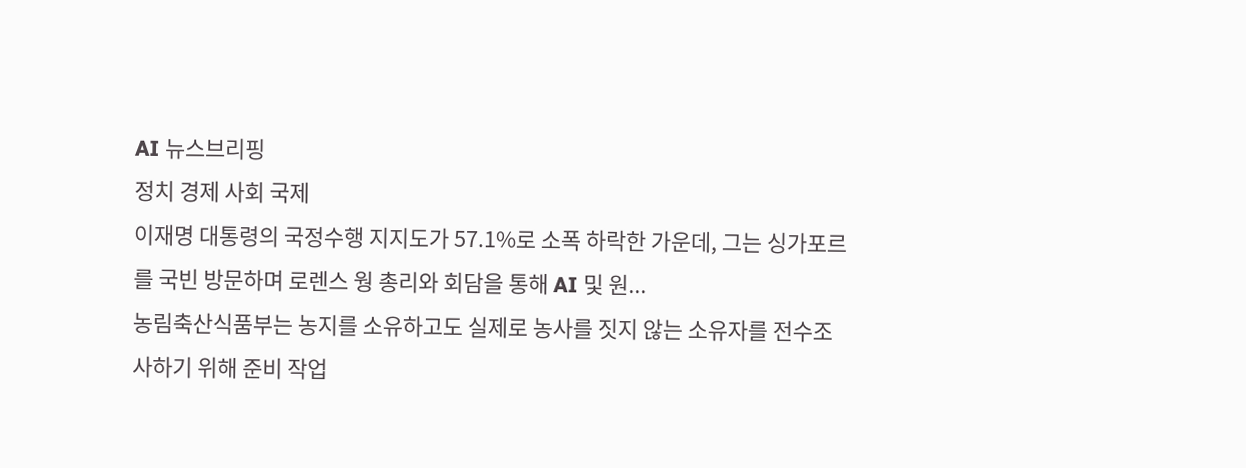AI 뉴스브리핑
정치 경제 사회 국제
이재명 대통령의 국정수행 지지도가 57.1%로 소폭 하락한 가운데, 그는 싱가포르를 국빈 방문하며 로렌스 웡 총리와 회담을 통해 AI 및 원...
농림축산식품부는 농지를 소유하고도 실제로 농사를 짓지 않는 소유자를 전수조사하기 위해 준비 작업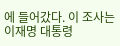에 들어갔다. 이 조사는 이재명 대통령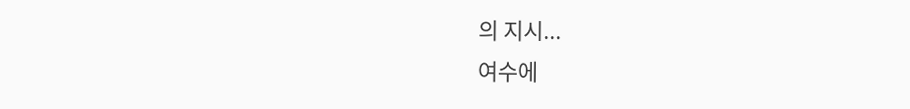의 지시...
여수에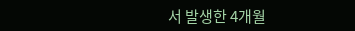서 발생한 4개월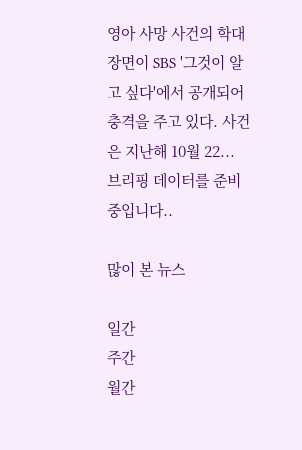영아 사망 사건의 학대 장면이 SBS '그것이 알고 싶다'에서 공개되어 충격을 주고 있다. 사건은 지난해 10월 22...
브리핑 데이터를 준비중입니다..

많이 본 뉴스

일간
주간
월간